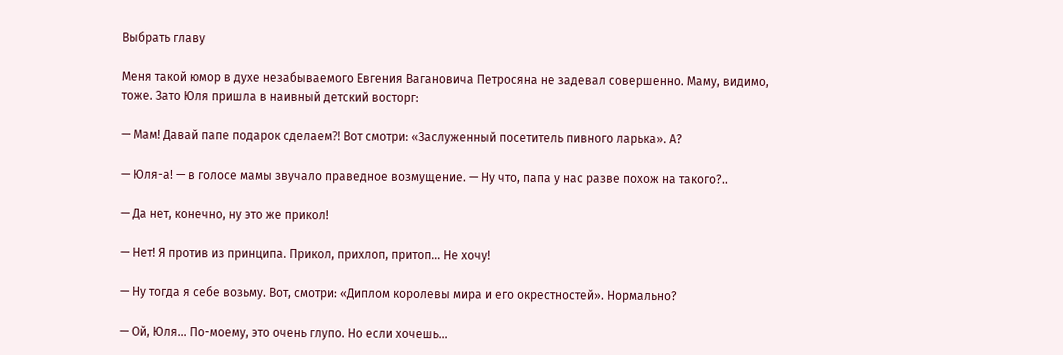Выбрать главу

Меня такой юмор в духе незабываемого Евгения Вагановича Петросяна не задевал совершенно. Маму, видимо, тоже. Зато Юля пришла в наивный детский восторг:

— Мам! Давай папе подарок сделаем⁈ Вот смотри: «Заслуженный посетитель пивного ларька». А?

— Юля-а! — в голосе мамы звучало праведное возмущение. — Ну что, папа у нас разве похож на такого?..

— Да нет, конечно, ну это же прикол!

— Нет! Я против из принципа. Прикол, прихлоп, притоп… Не хочу!

— Ну тогда я себе возьму. Вот, смотри: «Диплом королевы мира и его окрестностей». Нормально?

— Ой, Юля… По-моему, это очень глупо. Но если хочешь…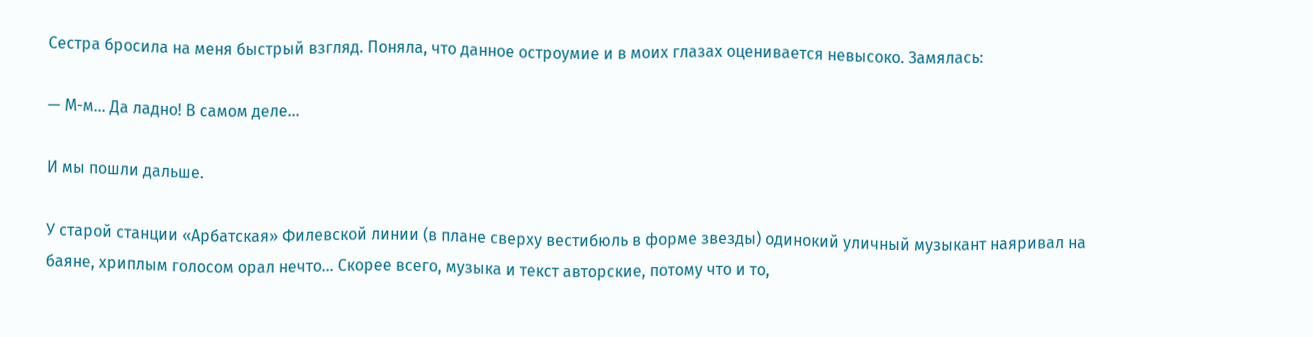Сестра бросила на меня быстрый взгляд. Поняла, что данное остроумие и в моих глазах оценивается невысоко. Замялась:

— М-м… Да ладно! В самом деле…

И мы пошли дальше.

У старой станции «Арбатская» Филевской линии (в плане сверху вестибюль в форме звезды) одинокий уличный музыкант наяривал на баяне, хриплым голосом орал нечто… Скорее всего, музыка и текст авторские, потому что и то,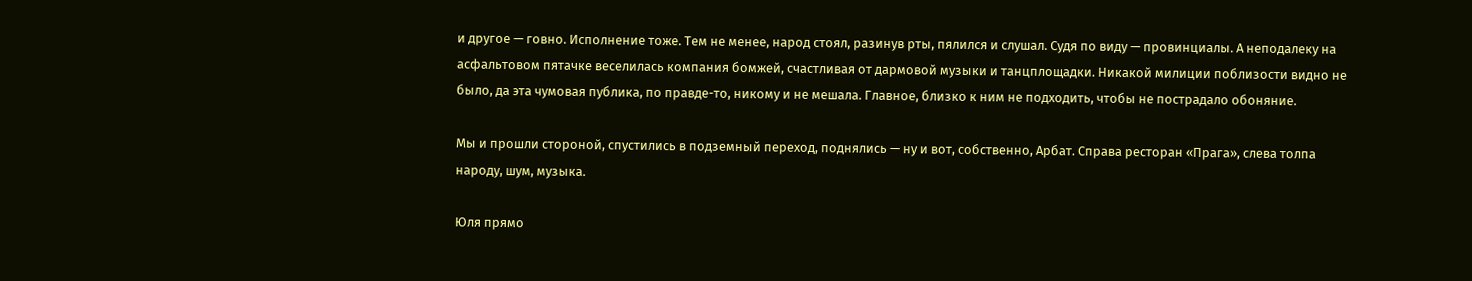и другое — говно. Исполнение тоже. Тем не менее, народ стоял, разинув рты, пялился и слушал. Судя по виду — провинциалы. А неподалеку на асфальтовом пятачке веселилась компания бомжей, счастливая от дармовой музыки и танцплощадки. Никакой милиции поблизости видно не было, да эта чумовая публика, по правде-то, никому и не мешала. Главное, близко к ним не подходить, чтобы не пострадало обоняние.

Мы и прошли стороной, спустились в подземный переход, поднялись — ну и вот, собственно, Арбат. Справа ресторан «Прага», слева толпа народу, шум, музыка.

Юля прямо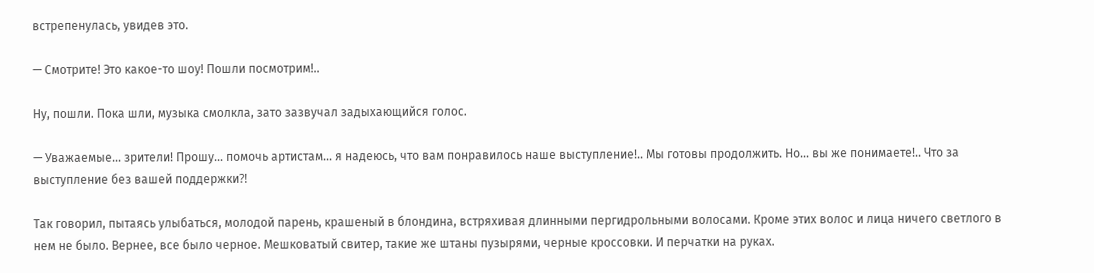встрепенулась, увидев это.

— Смотрите! Это какое-то шоу! Пошли посмотрим!..

Ну, пошли. Пока шли, музыка смолкла, зато зазвучал задыхающийся голос.

— Уважаемые… зрители! Прошу… помочь артистам… я надеюсь, что вам понравилось наше выступление!.. Мы готовы продолжить. Но… вы же понимаете!.. Что за выступление без вашей поддержки⁈

Так говорил, пытаясь улыбаться, молодой парень, крашеный в блондина, встряхивая длинными пергидрольными волосами. Кроме этих волос и лица ничего светлого в нем не было. Вернее, все было черное. Мешковатый свитер, такие же штаны пузырями, черные кроссовки. И перчатки на руках.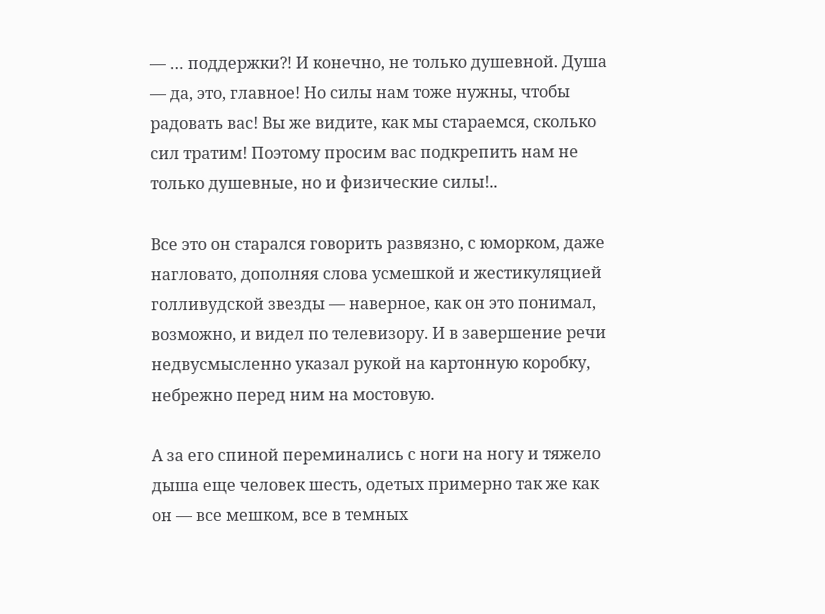— … поддержки⁈ И конечно, не только душевной. Душа — да, это, главное! Но силы нам тоже нужны, чтобы радовать вас! Вы же видите, как мы стараемся, сколько сил тратим! Поэтому просим вас подкрепить нам не только душевные, но и физические силы!..

Все это он старался говорить развязно, с юморком, даже нагловато, дополняя слова усмешкой и жестикуляцией голливудской звезды — наверное, как он это понимал, возможно, и видел по телевизору. И в завершение речи недвусмысленно указал рукой на картонную коробку, небрежно перед ним на мостовую.

А за его спиной переминались с ноги на ногу и тяжело дыша еще человек шесть, одетых примерно так же как он — все мешком, все в темных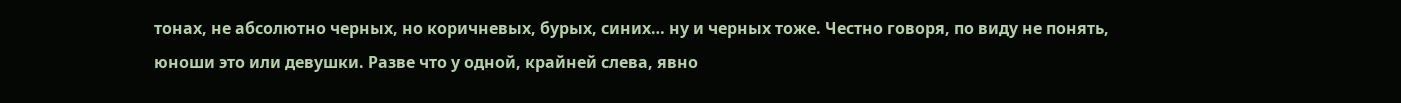тонах, не абсолютно черных, но коричневых, бурых, синих… ну и черных тоже. Честно говоря, по виду не понять, юноши это или девушки. Разве что у одной, крайней слева, явно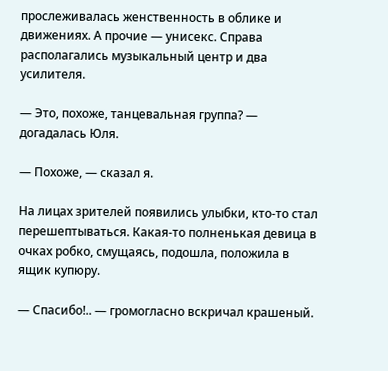прослеживалась женственность в облике и движениях. А прочие — унисекс. Справа располагались музыкальный центр и два усилителя.

— Это, похоже, танцевальная группа? — догадалась Юля.

— Похоже, — сказал я.

На лицах зрителей появились улыбки, кто-то стал перешептываться. Какая-то полненькая девица в очках робко, смущаясь, подошла, положила в ящик купюру.

— Спасибо!.. — громогласно вскричал крашеный.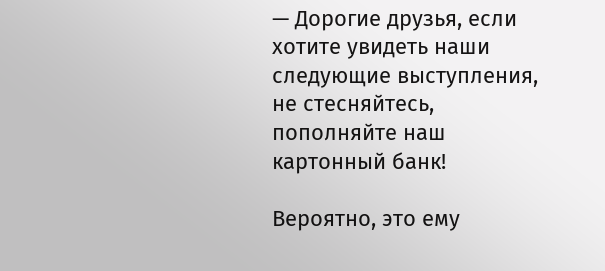— Дорогие друзья, если хотите увидеть наши следующие выступления, не стесняйтесь, пополняйте наш картонный банк!

Вероятно, это ему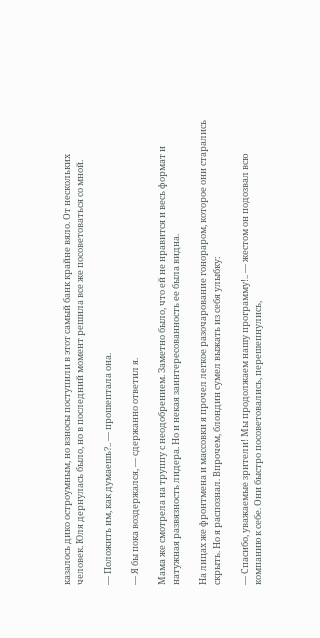казалось дико остроумным, но взносы поступили в этот самый банк крайне вяло. От нескольких человек. Юля дернулась было, но в последний момент решила все же посоветоваться со мной.

— Положить им, как думаешь?.. — прошептала она.

— Я бы пока воздержался, — сдержанно ответил я.

Мама же смотрела на труппу с неодобрением. Заметно было, что ей не нравится и весь формат и натужная развязность лидера. Но и некая заинтересованность ее была видна.

На лицах же фронтмена и массовки я прочел легкое разочарование гонораром, которое они старались скрыть. Но я распознал. Впрочем, блондин сумел выжать из себя улыбку:

— Спасибо, уважаемые зрители! Мы продолжаем нашу программу!.. — жестом он подозвал всю компанию к себе. Они быстро посоветовались, перешепнулись,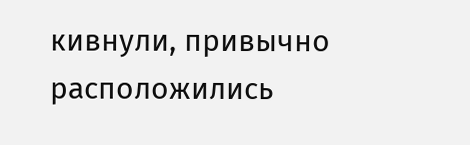кивнули, привычно расположились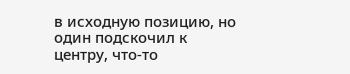в исходную позицию, но один подскочил к центру, что-то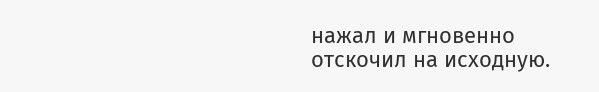нажал и мгновенно отскочил на исходную.